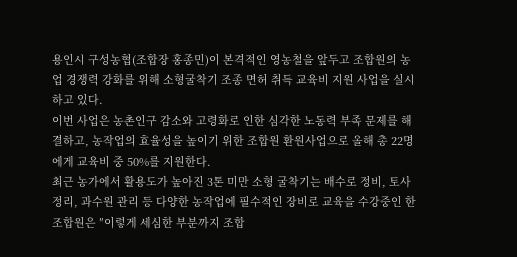용인시 구성농협(조합장 홍종민)이 본격적인 영농철을 앞두고 조합원의 농업 경쟁력 강화를 위해 소형굴착기 조종 면허 취득 교육비 지원 사업을 실시하고 있다.
이번 사업은 농촌인구 감소와 고령화로 인한 심각한 노동력 부족 문제를 해결하고, 농작업의 효율성을 높이기 위한 조합원 환원사업으로 올해 총 22명에게 교육비 중 50%를 지원한다.
최근 농가에서 활용도가 높아진 3톤 미만 소형 굴착기는 배수로 정비, 토사 정리, 과수원 관리 등 다양한 농작업에 필수적인 장비로 교육을 수강중인 한 조합원은 ″이렇게 세심한 부분까지 조합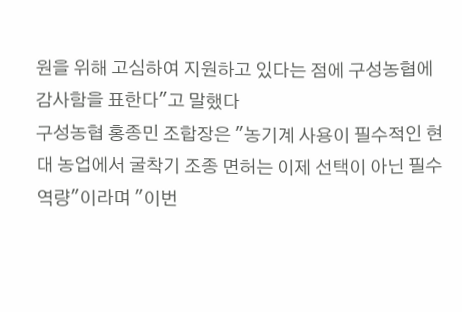원을 위해 고심하여 지원하고 있다는 점에 구성농협에 감사함을 표한다″고 말했다
구성농협 홍종민 조합장은 ″농기계 사용이 필수적인 현대 농업에서 굴착기 조종 면허는 이제 선택이 아닌 필수 역량″이라며 ″이번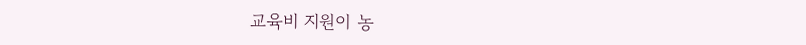교육비 지원이 농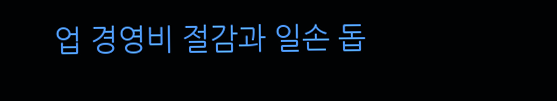업 경영비 절감과 일손 돕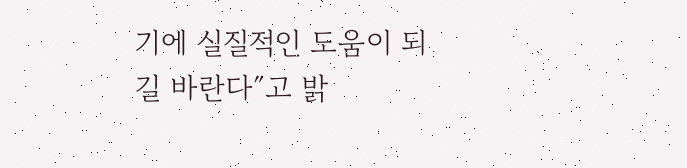기에 실질적인 도움이 되길 바란다″고 밝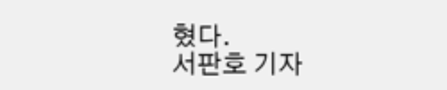혔다.
서판호 기자